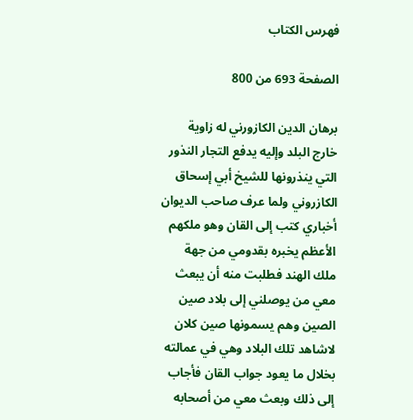فهرس الكتاب

الصفحة 693 من 800

برهان الدين الكازورني له زاوية خارج البلد وإليه يدفع التجار النذور التي ينذرونها للشيخ أبي إسحاق الكازروني ولما عرف صاحب الديوان أخباري كتب إلى القان وهو ملكهم الأعظم يخبره بقدومي من جهة ملك الهند فطلبت منه أن يبعث معي من يوصلني إلى بلاد صين الصين وهم يسمونها صين كلان لاشاهد تلك البلاد وهي في عمالته بخلال ما يعود جواب القان فأجاب إلى ذلك وبعث معي من أصحابه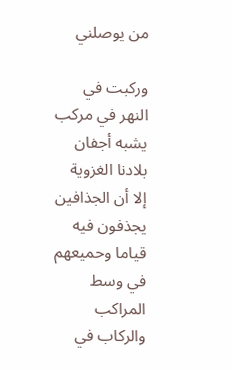من يوصلني

وركبت في النهر في مركب يشبه أجفان بلادنا الغزوية إلا أن الجذافين يجذفون فيه قياما وحميعهم في وسط المراكب والركاب في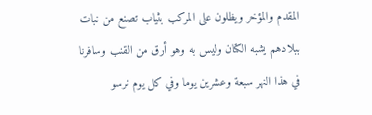المقدم والمؤخر ويظلون على المركب بثياب تصنع من نبات ببلادهم يشبه الكتان وليس به وهو أرق من القنب وسافرنا في هذا النهر سبعة وعشرين يوما وفي كل يوم نرسو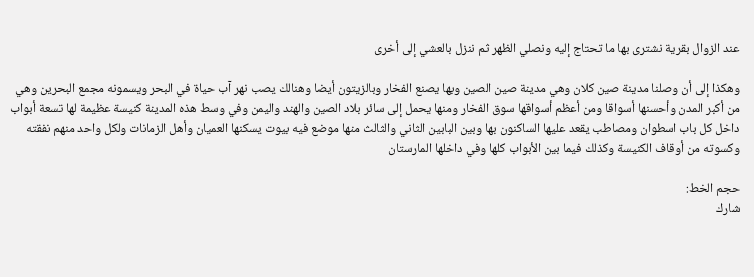عند الزوال بقرية نشترى بها ما تحتاج إليه ونصلي الظهر ثم ننزل بالعشي إلى أخرى

وهكذا إلى أن وصلنا مدينة صين كلان وهي مدينة صين الصين وبها يصنع الفخار وبالزيتون أيضا وهنالك يصب نهر آب حياة في البحر ويسمونه مجمع البحرين وهي من أكبر المدن وأحسنها أسواقا ومن أعظم أسواقها سوق الفخار ومنها يحمل إلى سائر بلاد الصين والهند واليمن وفي وسط هذه المدينة كنيسة عظيمة لها تسعة أبواب داخل كل باب اسطوان ومصاطب يقعد عليها الساكنون بها وبين البابين الثاني والثالث منها موضع فيه بيوت يسكنها العميان وأهل الزمانات ولكل واحد منهم نفقته وكسوته من أوقاف الكنيسة وكذلك فيما بين الأبواب كلها وفي داخلها المارستان

حجم الخط:
شارك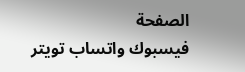الصفحة
فيسبوك واتساب تويتر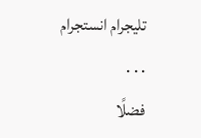تليجرام انستجرام
. . .
فضلًا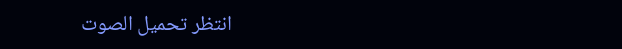انتظر تحميل الصوت